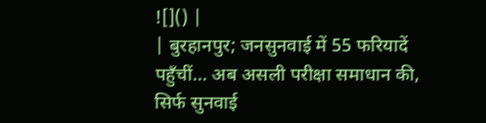![]() |
| बुरहानपुर; जनसुनवाई में 55 फरियादें पहुँचीं… अब असली परीक्षा समाधान की, सिर्फ सुनवाई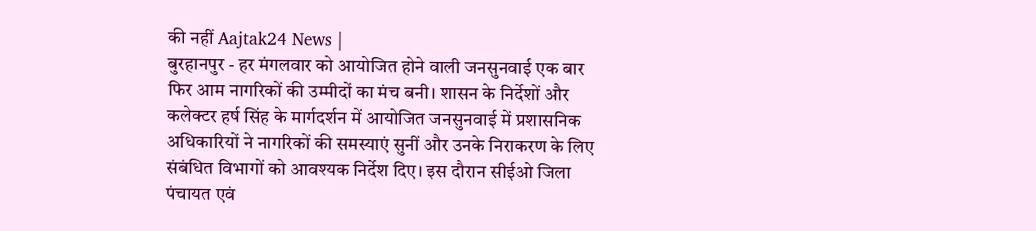की नहीं Aajtak24 News |
बुरहानपुर - हर मंगलवार को आयोजित होने वाली जनसुनवाई एक बार फिर आम नागरिकों की उम्मीदों का मंच बनी। शासन के निर्देशों और कलेक्टर हर्ष सिंह के मार्गदर्शन में आयोजित जनसुनवाई में प्रशासनिक अधिकारियों ने नागरिकों की समस्याएं सुनीं और उनके निराकरण के लिए संबंधित विभागों को आवश्यक निर्देश दिए। इस दौरान सीईओ जिला पंचायत एवं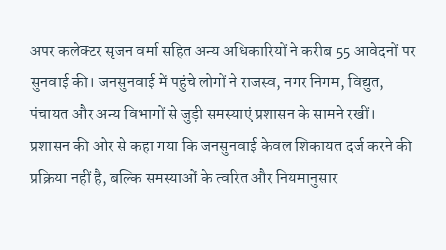अपर कलेक्टर सृजन वर्मा सहित अन्य अधिकारियों ने करीब 55 आवेदनों पर सुनवाई की। जनसुनवाई में पहुंचे लोगों ने राजस्व, नगर निगम, विद्युत, पंचायत और अन्य विभागों से जुड़ी समस्याएं प्रशासन के सामने रखीं।
प्रशासन की ओर से कहा गया कि जनसुनवाई केवल शिकायत दर्ज करने की प्रक्रिया नहीं है, बल्कि समस्याओं के त्वरित और नियमानुसार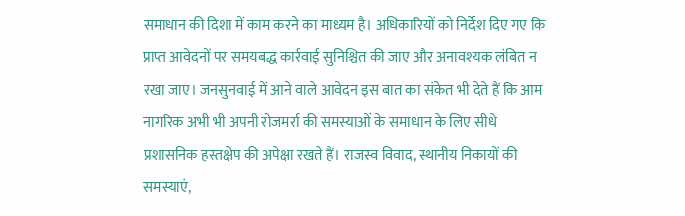समाधान की दिशा में काम करने का माध्यम है। अधिकारियों को निर्देश दिए गए कि प्राप्त आवेदनों पर समयबद्ध कार्रवाई सुनिश्चित की जाए और अनावश्यक लंबित न रखा जाए। जनसुनवाई में आने वाले आवेदन इस बात का संकेत भी देते हैं कि आम नागरिक अभी भी अपनी रोजमर्रा की समस्याओं के समाधान के लिए सीधे प्रशासनिक हस्तक्षेप की अपेक्षा रखते हैं। राजस्व विवाद, स्थानीय निकायों की समस्याएं,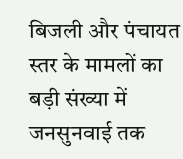बिजली और पंचायत स्तर के मामलों का बड़ी संख्या में जनसुनवाई तक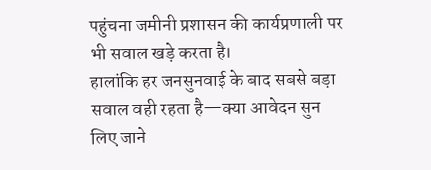पहुंचना जमीनी प्रशासन की कार्यप्रणाली पर भी सवाल खड़े करता है।
हालांकि हर जनसुनवाई के बाद सबसे बड़ा सवाल वही रहता है—क्या आवेदन सुन लिए जाने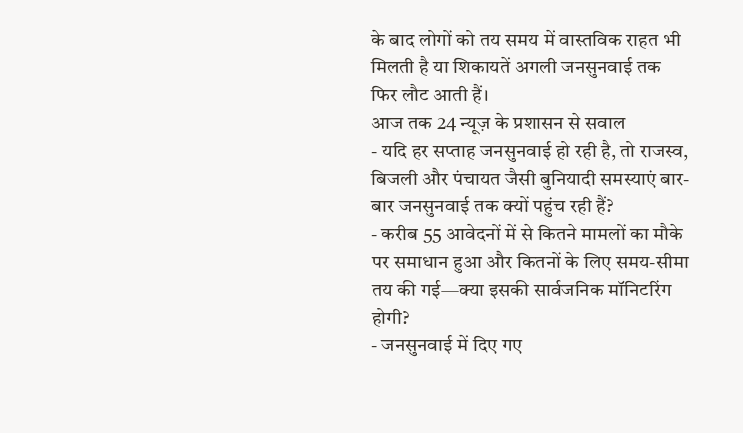के बाद लोगों को तय समय में वास्तविक राहत भी मिलती है या शिकायतें अगली जनसुनवाई तक फिर लौट आती हैं।
आज तक 24 न्यूज़ के प्रशासन से सवाल
- यदि हर सप्ताह जनसुनवाई हो रही है, तो राजस्व, बिजली और पंचायत जैसी बुनियादी समस्याएं बार-बार जनसुनवाई तक क्यों पहुंच रही हैं?
- करीब 55 आवेदनों में से कितने मामलों का मौके पर समाधान हुआ और कितनों के लिए समय-सीमा तय की गई—क्या इसकी सार्वजनिक मॉनिटरिंग होगी?
- जनसुनवाई में दिए गए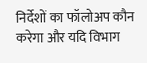निर्देशों का फॉलोअप कौन करेगा और यदि विभाग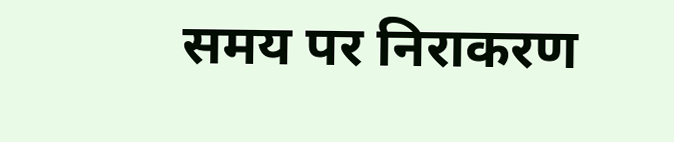समय पर निराकरण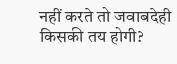नहीं करते तो जवाबदेही किसकी तय होगी?